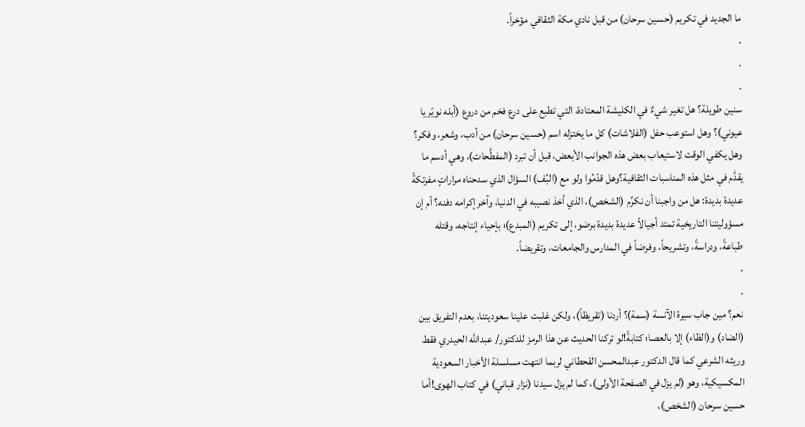ما الجديد في تكريم (حسين سرحان) من قبل نادي مكة الثقافي مؤخراً.
.
.
.
سنين طويلة؟ هل تغير شيءٌ في الكليشة المعتادة، التي تطبع على درع فخم من دروع (أبله نويّر يا عيوني)؟ وهل استوعب حفل (الفلاشات) كل ما يختزله اسم (حسين سرحان) من أدب، وشعر، وفكر؟ وهل يكفي الوقت لاستيعاب بعض هذه الجوانب الأبعض، قبل أن تبرد (المفطَّحات)، وهي أدسم ما يقدَّم في مثل هذه المناسبات الثقافية؟وهل قدّمُوا ولو مع (البُف) السؤال الذي سدحناه مراراتٍ مفرتكةً عديدة بديدة: هل من واجبنا أن نكرِّم (الشخص)، الذي أخذ نصيبه في الدنيا، وآخر إكرامه دفنه؟ أم إن مسؤوليتنا التاريخية تمتد أجيالاً عديدة بديدة برضو، إلى تكريم (المبدع)؛ بإحياء إنتاجه، وقتله طباعةً، ودراسةً، وتشريحاً، وفرضاً في المدارس والجامعات، وتقريضاً.
.
.
نعم؟ مين جاب سيرة الآنسة (سمة)؟ أردنا (تقريظاً)، ولكن غلبت علينا سعوديتنا، بعدم التفريق بين (الضاد) و(الظاء) إلا بالعصا؛ كتابةً!لو تركنا الحديث عن هذا الرمز للدكتور/ عبدالله الحيدري فقط وريثه الشرعي كما قال الدكتور عبدالمحسن القحطاني لربما انتهت مسلسلة الأخبار السعودية المكسيكية، وهو (لم يزل في الصفحة الأولى)، كما لم يزل سيدنا (نزار قباني) في كتاب الهوى!أما حسين سرحان (الشخص)،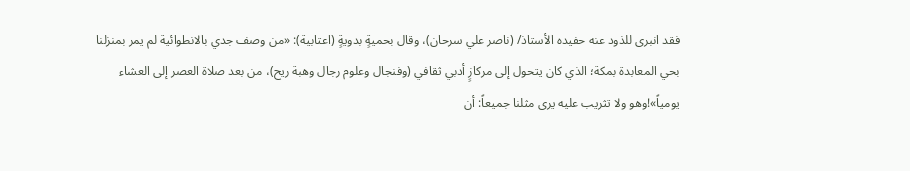فقد انبرى للذود عنه حفيده الأستاذ/ (ناصر علي سرحان)، وقال بحميةٍ بدويةٍ (اعتابية): «من وصف جدي بالانطوائية لم يمر بمنزلنا بحي المعابدة بمكة؛ الذي كان يتحول إلى مركازٍ أدبي ثقافي (وفنجال وعلوم رجال وهبة ريح)، من بعد صلاة العصر إلى العشاء يومياً»!وهو ولا تثريب عليه يرى مثلنا جميعاً: أن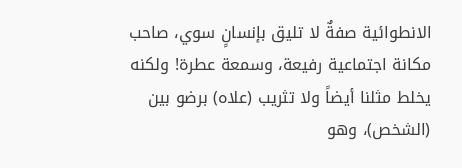الانطوائية صفةٌ لا تليق بإنسانٍ سوي، صاحب مكانة اجتماعية رفيعة، وسمعة عطرة! ولكنه يخلط مثلنا أيضاً ولا تثريب (علاه) برضو بين (الشخص)، وهو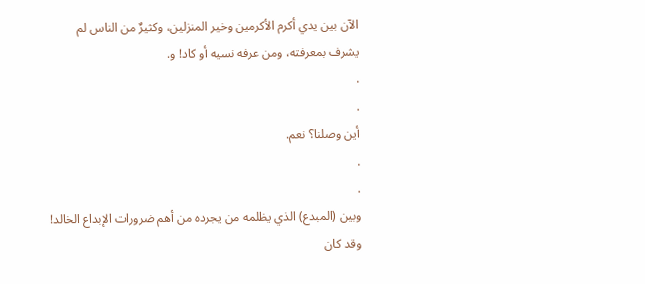الآن بين يدي أكرم الأكرمين وخير المنزلين، وكثيرٌ من الناس لم يشرف بمعرفته، ومن عرفه نسيه أو كاد! و.
.
.
أين وصلنا؟ نعم.
.
.
وبين (المبدع) الذي يظلمه من يجرده من أهم ضرورات الإبداع الخالد! وقد كان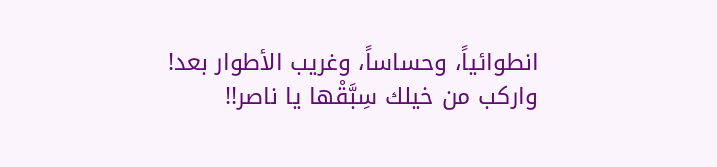انطوائياً، وحساساً، وغريب الأطوار بعد! واركب من خيلك سِبَّقْها يا ناصر!!